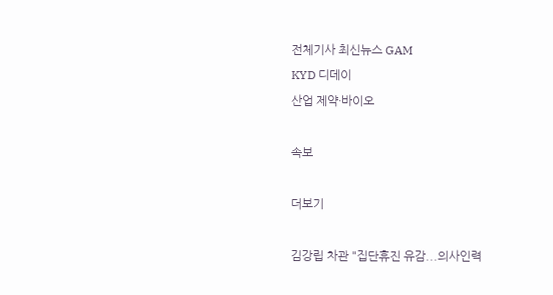전체기사 최신뉴스 GAM
KYD 디데이
산업 제약·바이오

속보

더보기

김강립 차관 "집단휴진 유감...의사인력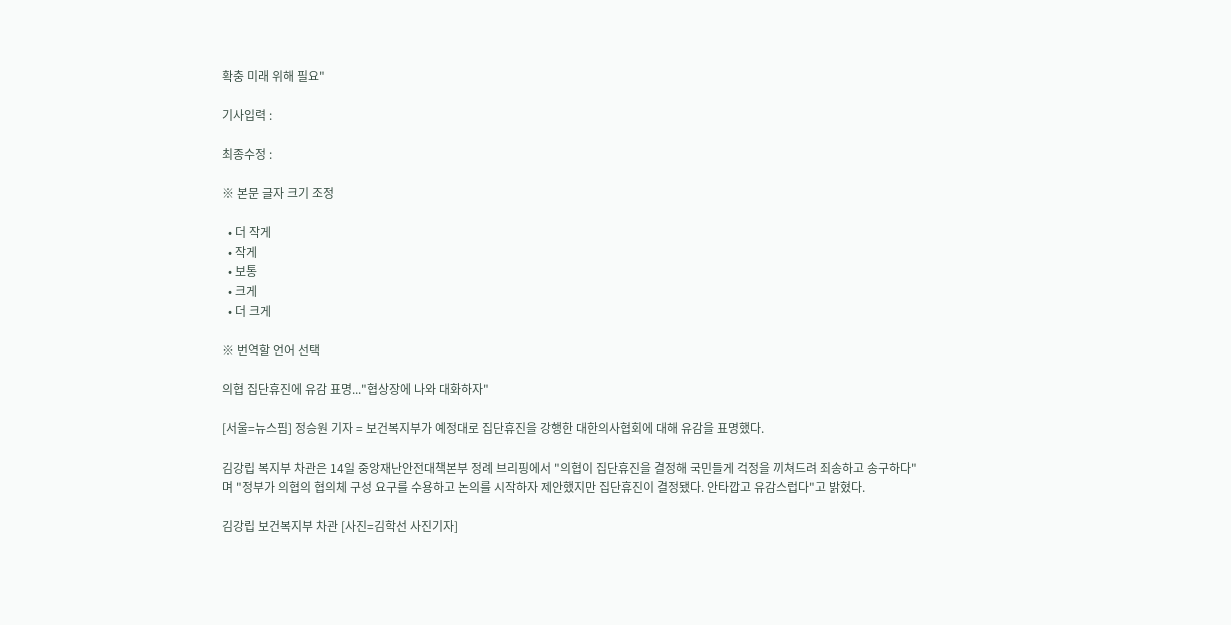확충 미래 위해 필요"

기사입력 :

최종수정 :

※ 본문 글자 크기 조정

  • 더 작게
  • 작게
  • 보통
  • 크게
  • 더 크게

※ 번역할 언어 선택

의협 집단휴진에 유감 표명..."협상장에 나와 대화하자"

[서울=뉴스핌] 정승원 기자 = 보건복지부가 예정대로 집단휴진을 강행한 대한의사협회에 대해 유감을 표명했다.

김강립 복지부 차관은 14일 중앙재난안전대책본부 정례 브리핑에서 "의협이 집단휴진을 결정해 국민들게 걱정을 끼쳐드려 죄송하고 송구하다"며 "정부가 의협의 협의체 구성 요구를 수용하고 논의를 시작하자 제안했지만 집단휴진이 결정됐다. 안타깝고 유감스럽다"고 밝혔다.

김강립 보건복지부 차관 [사진=김학선 사진기자]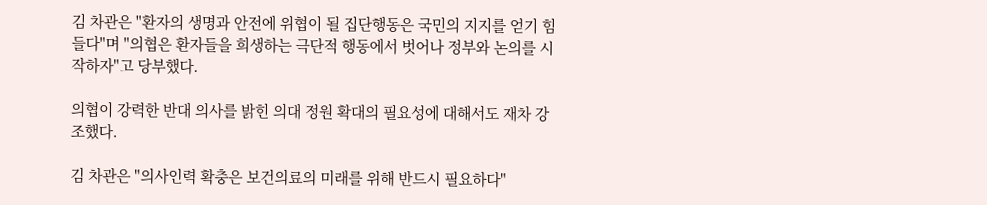김 차관은 "환자의 생명과 안전에 위협이 될 집단행동은 국민의 지지를 얻기 힘들다"며 "의협은 환자들을 희생하는 극단적 행동에서 벗어나 정부와 논의를 시작하자"고 당부했다.

의협이 강력한 반대 의사를 밝힌 의대 정원 확대의 필요성에 대해서도 재차 강조했다.

김 차관은 "의사인력 확충은 보건의료의 미래를 위해 반드시 필요하다"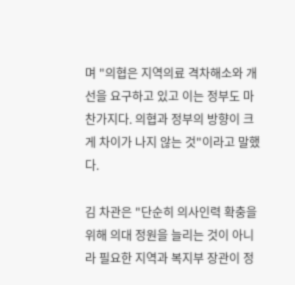며 "의협은 지역의료 격차해소와 개선을 요구하고 있고 이는 정부도 마찬가지다. 의협과 정부의 방향이 크게 차이가 나지 않는 것"이라고 말했다.

김 차관은 "단순히 의사인력 확충을 위해 의대 정원을 늘리는 것이 아니라 필요한 지역과 복지부 장관이 정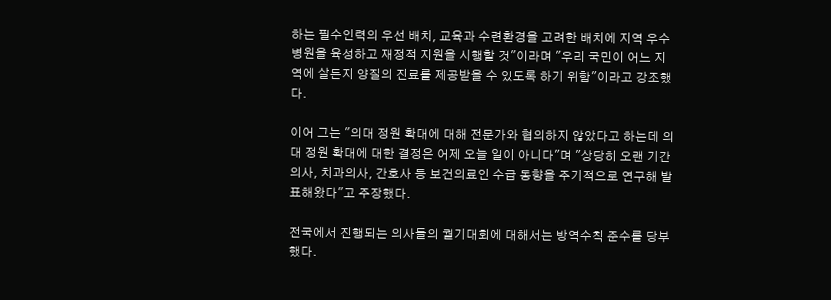하는 필수인력의 우선 배치, 교육과 수련환경을 고려한 배치에 지역 우수 병원을 육성하고 재정적 지원을 시행할 것"이라며 "우리 국민이 어느 지역에 살든지 양질의 진료를 제공받을 수 있도록 하기 위함"이라고 강조했다.

이어 그는 "의대 정원 확대에 대해 전문가와 협의하지 않았다고 하는데 의대 정원 확대에 대한 결정은 어제 오늘 일이 아니다"며 "상당히 오랜 기간 의사, 치과의사, 간호사 등 보건의료인 수급 동향을 주기적으로 연구해 발표해왔다"고 주장했다.

전국에서 진행되는 의사들의 궐기대회에 대해서는 방역수칙 준수를 당부했다.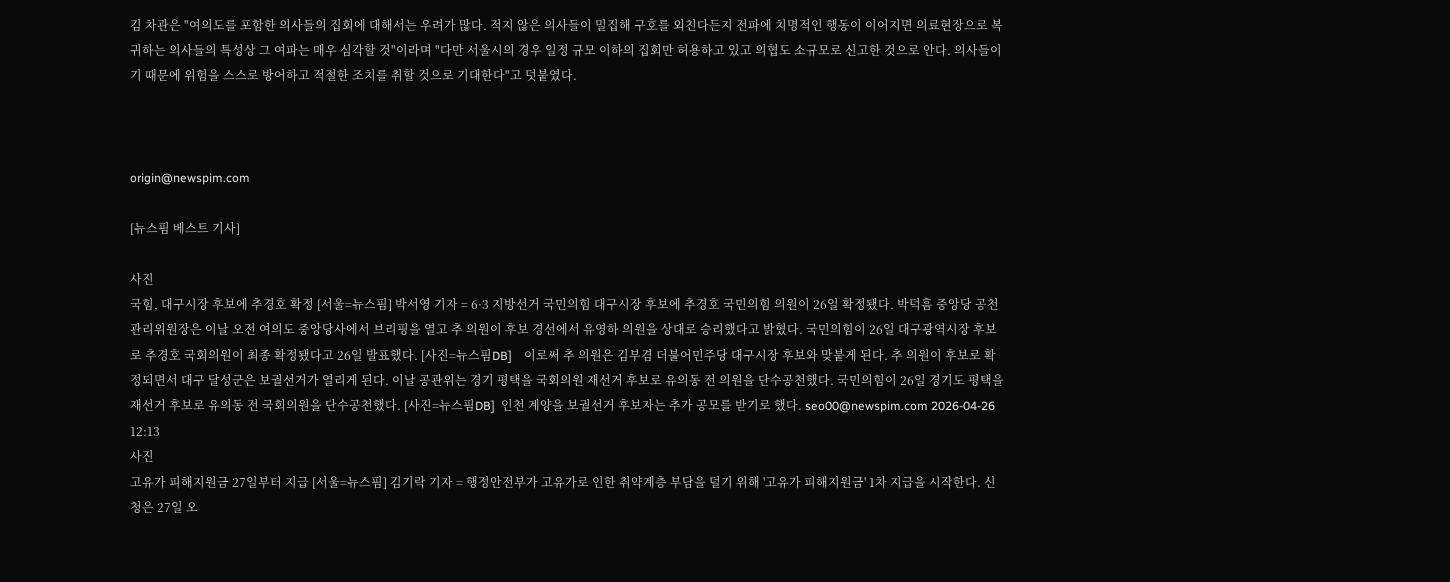김 차관은 "여의도를 포함한 의사들의 집회에 대해서는 우려가 많다. 적지 않은 의사들이 밀집해 구호를 외친다든지 전파에 치명적인 행동이 이어지면 의료현장으로 복귀하는 의사들의 특성상 그 여파는 매우 심각할 것"이라며 "다만 서울시의 경우 일정 규모 이하의 집회만 허용하고 있고 의협도 소규모로 신고한 것으로 안다. 의사들이기 때문에 위험을 스스로 방어하고 적절한 조치를 취할 것으로 기대한다"고 덧붙였다.



origin@newspim.com

[뉴스핌 베스트 기사]

사진
국힘, 대구시장 후보에 추경호 확정 [서울=뉴스핌] 박서영 기자 = 6·3 지방선거 국민의힘 대구시장 후보에 추경호 국민의힘 의원이 26일 확정됐다. 박덕흠 중앙당 공천관리위원장은 이날 오전 여의도 중앙당사에서 브리핑을 열고 추 의원이 후보 경선에서 유영하 의원을 상대로 승리했다고 밝혔다. 국민의힘이 26일 대구광역시장 후보로 추경호 국회의원이 최종 확정됐다고 26일 발표했다. [사진=뉴스핌DB]    이로써 추 의원은 김부겸 더불어민주당 대구시장 후보와 맞붙게 된다. 추 의원이 후보로 확정되면서 대구 달성군은 보궐선거가 열리게 된다. 이날 공관위는 경기 평택을 국회의원 재선거 후보로 유의동 전 의원을 단수공천했다. 국민의힘이 26일 경기도 평택을 재선거 후보로 유의동 전 국회의원을 단수공천했다. [사진=뉴스핌DB]  인천 계양을 보궐선거 후보자는 추가 공모를 받기로 했다. seo00@newspim.com 2026-04-26 12:13
사진
고유가 피해지원금 27일부터 지급 [서울=뉴스핌] 김기락 기자 = 행정안전부가 고유가로 인한 취약계층 부담을 덜기 위해 '고유가 피해지원금' 1차 지급을 시작한다. 신청은 27일 오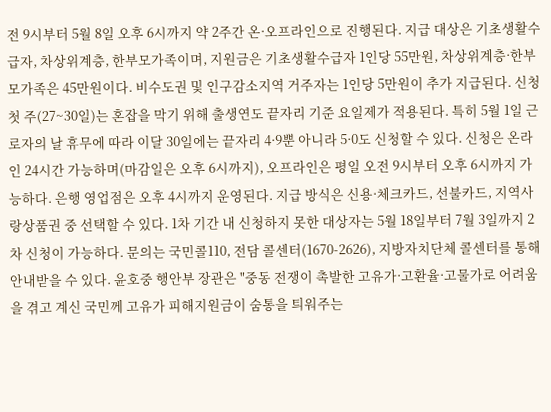전 9시부터 5월 8일 오후 6시까지 약 2주간 온·오프라인으로 진행된다. 지급 대상은 기초생활수급자, 차상위계층, 한부모가족이며, 지원금은 기초생활수급자 1인당 55만원, 차상위계층·한부모가족은 45만원이다. 비수도권 및 인구감소지역 거주자는 1인당 5만원이 추가 지급된다. 신청 첫 주(27~30일)는 혼잡을 막기 위해 출생연도 끝자리 기준 요일제가 적용된다. 특히 5월 1일 근로자의 날 휴무에 따라 이달 30일에는 끝자리 4·9뿐 아니라 5·0도 신청할 수 있다. 신청은 온라인 24시간 가능하며(마감일은 오후 6시까지), 오프라인은 평일 오전 9시부터 오후 6시까지 가능하다. 은행 영업점은 오후 4시까지 운영된다. 지급 방식은 신용·체크카드, 선불카드, 지역사랑상품권 중 선택할 수 있다. 1차 기간 내 신청하지 못한 대상자는 5월 18일부터 7월 3일까지 2차 신청이 가능하다. 문의는 국민콜110, 전담 콜센터(1670-2626), 지방자치단체 콜센터를 통해 안내받을 수 있다. 윤호중 행안부 장관은 "중동 전쟁이 촉발한 고유가·고환율·고물가로 어려움을 겪고 계신 국민께 고유가 피해지원금이 숨통을 틔워주는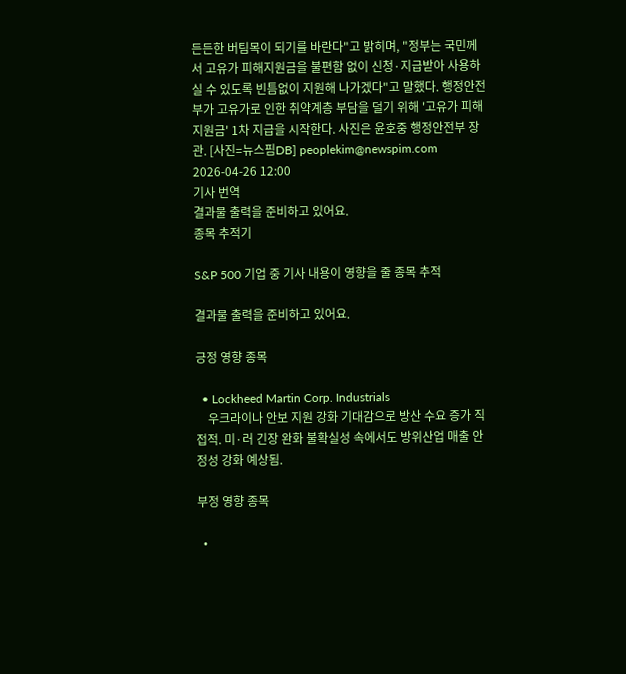든든한 버팀목이 되기를 바란다"고 밝히며, "정부는 국민께서 고유가 피해지원금을 불편함 없이 신청·지급받아 사용하실 수 있도록 빈틈없이 지원해 나가겠다"고 말했다. 행정안전부가 고유가로 인한 취약계층 부담을 덜기 위해 '고유가 피해지원금' 1차 지급을 시작한다. 사진은 윤호중 행정안전부 장관. [사진=뉴스핌DB] peoplekim@newspim.com 2026-04-26 12:00
기사 번역
결과물 출력을 준비하고 있어요.
종목 추적기

S&P 500 기업 중 기사 내용이 영향을 줄 종목 추적

결과물 출력을 준비하고 있어요.

긍정 영향 종목

  • Lockheed Martin Corp. Industrials
    우크라이나 안보 지원 강화 기대감으로 방산 수요 증가 직접적. 미·러 긴장 완화 불확실성 속에서도 방위산업 매출 안정성 강화 예상됨.

부정 영향 종목

  •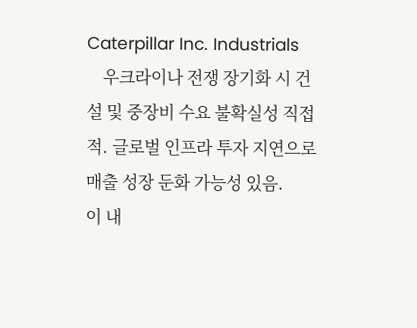Caterpillar Inc. Industrials
    우크라이나 전쟁 장기화 시 건설 및 중장비 수요 불확실성 직접적. 글로벌 인프라 투자 지연으로 매출 성장 둔화 가능성 있음.
이 내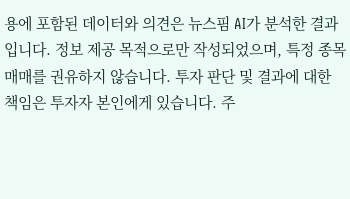용에 포함된 데이터와 의견은 뉴스핌 AI가 분석한 결과입니다. 정보 제공 목적으로만 작성되었으며, 특정 종목 매매를 권유하지 않습니다. 투자 판단 및 결과에 대한 책임은 투자자 본인에게 있습니다. 주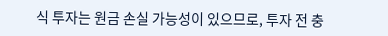식 투자는 원금 손실 가능성이 있으므로, 투자 전 충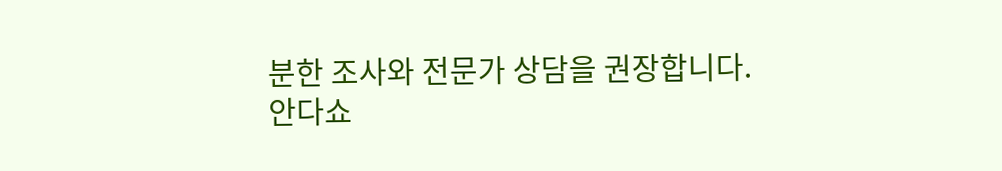분한 조사와 전문가 상담을 권장합니다.
안다쇼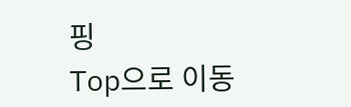핑
Top으로 이동